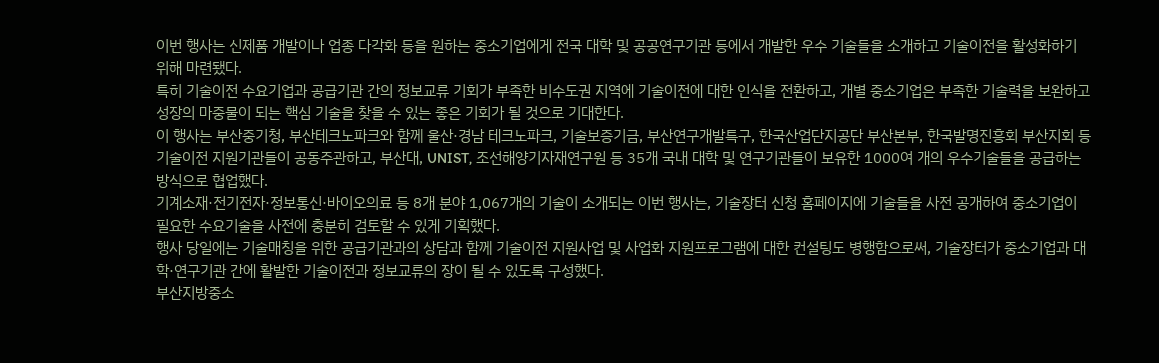이번 행사는 신제품 개발이나 업종 다각화 등을 원하는 중소기업에게 전국 대학 및 공공연구기관 등에서 개발한 우수 기술들을 소개하고 기술이전을 활성화하기 위해 마련됐다.
특히 기술이전 수요기업과 공급기관 간의 정보교류 기회가 부족한 비수도권 지역에 기술이전에 대한 인식을 전환하고, 개별 중소기업은 부족한 기술력을 보완하고 성장의 마중물이 되는 핵심 기술을 찾을 수 있는 좋은 기회가 될 것으로 기대한다.
이 행사는 부산중기청, 부산테크노파크와 함께 울산·경남 테크노파크, 기술보증기금, 부산연구개발특구, 한국산업단지공단 부산본부, 한국발명진흥회 부산지회 등 기술이전 지원기관들이 공동주관하고, 부산대, UNIST, 조선해양기자재연구원 등 35개 국내 대학 및 연구기관들이 보유한 1000여 개의 우수기술들을 공급하는 방식으로 협업했다.
기계소재·전기전자·정보통신·바이오의료 등 8개 분야 1,067개의 기술이 소개되는 이번 행사는, 기술장터 신청 홈페이지에 기술들을 사전 공개하여 중소기업이 필요한 수요기술을 사전에 충분히 검토할 수 있게 기획했다.
행사 당일에는 기술매칭을 위한 공급기관과의 상담과 함께 기술이전 지원사업 및 사업화 지원프로그램에 대한 컨설팅도 병행함으로써, 기술장터가 중소기업과 대학·연구기관 간에 활발한 기술이전과 정보교류의 장이 될 수 있도록 구성했다.
부산지방중소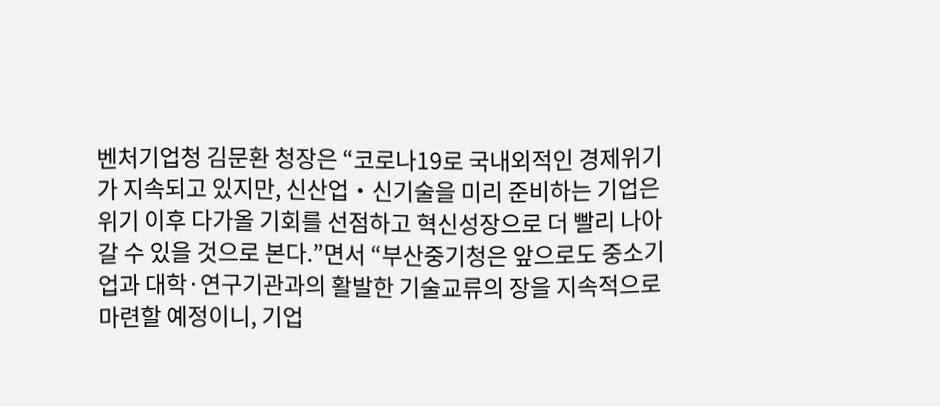벤처기업청 김문환 청장은 “코로나19로 국내외적인 경제위기가 지속되고 있지만, 신산업・신기술을 미리 준비하는 기업은 위기 이후 다가올 기회를 선점하고 혁신성장으로 더 빨리 나아갈 수 있을 것으로 본다.”면서 “부산중기청은 앞으로도 중소기업과 대학·연구기관과의 활발한 기술교류의 장을 지속적으로 마련할 예정이니, 기업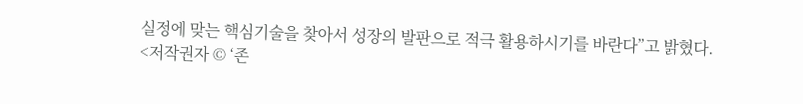실정에 맞는 핵심기술을 찾아서 성장의 발판으로 적극 활용하시기를 바란다”고 밝혔다.
<저작권자 © ‘존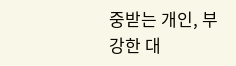중받는 개인, 부강한 대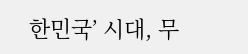한민국’ 시대, 무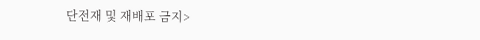단전재 및 재배포 금지>